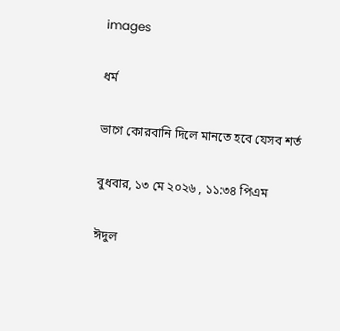images

ধর্ম

ভাগে কোরবানি দিলে মানতে হবে যেসব শর্ত

বুধবার, ১৩ মে ২০২৬ , ১১:৩৪ পিএম

ঈদুল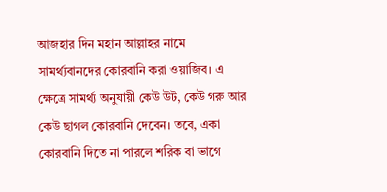আজহার দিন মহান আল্লাহর নামে সামর্থ্যবানদের কোরবানি করা ওয়াজিব। এ ক্ষেত্রে সামর্থ্য অনুযায়ী কেউ উট, কেউ গরু আর কেউ ছাগল কোরবানি দেবেন। তবে, একা কোরবানি দিতে না পারলে শরিক বা ভাগে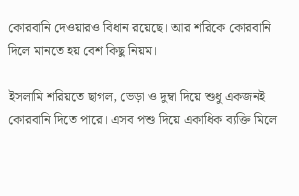কোরবানি দেওয়ারও বিধান রয়েছে। আর শরিকে কোরবানি দিলে মানতে হয় বেশ কিছু নিয়ম।

ইসলামি শরিয়তে ছাগল, ভেড়া ও দুম্বা দিয়ে শুধু একজনই কোরবানি দিতে পারে। এসব পশু দিয়ে একাধিক ব্যক্তি মিলে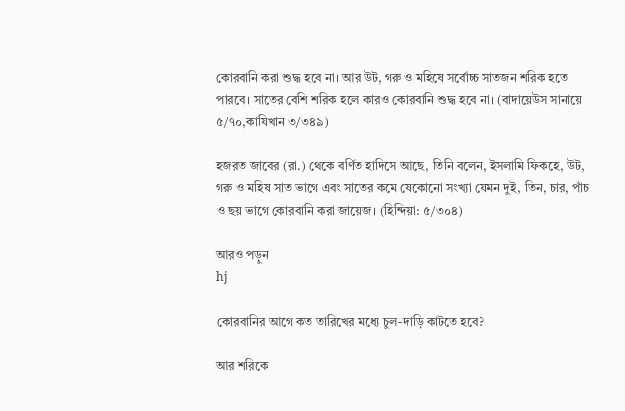কোরবানি করা শুদ্ধ হবে না। আর উট, গরু ও মহিষে সর্বোচ্চ সাতজন শরিক হতে পারবে। সাতের বেশি শরিক হলে কারও কোরবানি শুদ্ধ হবে না। (বাদায়েউস সানায়ে ৫/৭০,কাযিখান ৩/৩৪৯)

হজরত জাবের (রা.) থেকে বর্ণিত হাদিসে আছে, তিনি বলেন, ইসলামি ফিকহে, উট, গরু ও মহিষ সাত ভাগে এবং সাতের কমে যেকোনো সংখ্যা যেমন দুই, তিন, চার, পাঁচ ও ছয় ভাগে কোরবানি করা জায়েজ। (হিন্দিয়া: ৫/৩০৪)

আরও পড়ুন
hj

কোরবানির আগে কত তারিখের মধ্যে চুল-দাড়ি কাটতে হবে?

আর শরিকে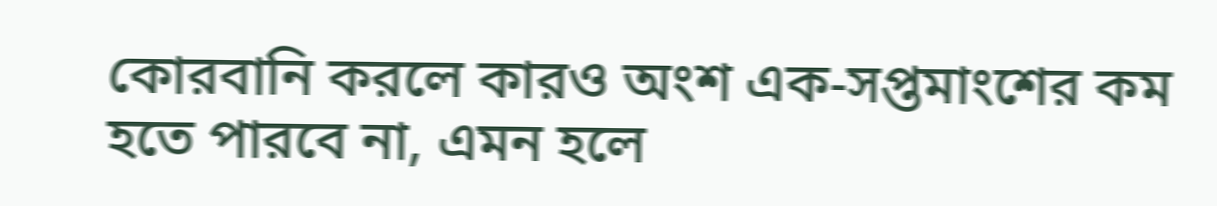কোরবানি করলে কারও অংশ এক-সপ্তমাংশের কম হতে পারবে না, এমন হলে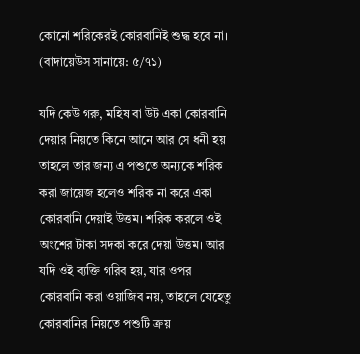কোনো শরিকেরই কোরবানিই শুদ্ধ হবে না। (বাদায়েউস সানায়ে: ৫/৭১)

যদি কেউ গরু, মহিষ বা উট একা কোরবানি দেয়ার নিয়তে কিনে আনে আর সে ধনী হয় তাহলে তার জন্য এ পশুতে অন্যকে শরিক করা জায়েজ হলেও শরিক না করে একা কোরবানি দেয়াই উত্তম। শরিক করলে ওই অংশের টাকা সদকা করে দেয়া উত্তম। আর যদি ওই ব্যক্তি গরিব হয়, যার ওপর কোরবানি করা ওয়াজিব নয়, তাহলে যেহেতু কোরবানির নিয়তে পশুটি ক্রয়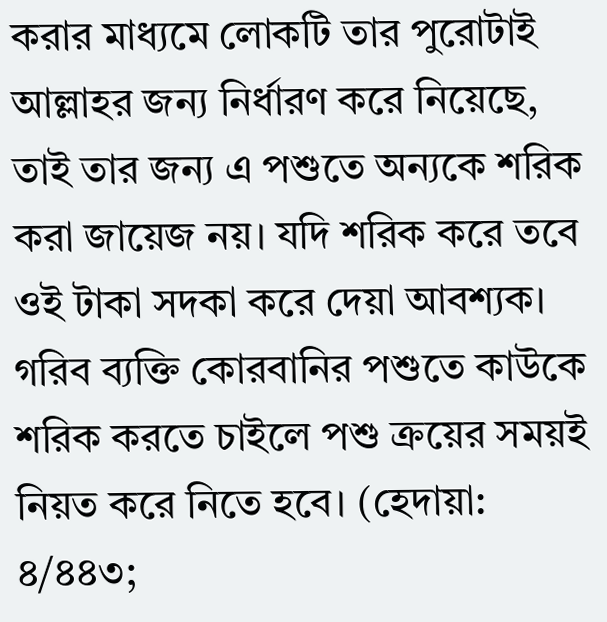করার মাধ্যমে লোকটি তার পুরোটাই আল্লাহর জন্য নির্ধারণ করে নিয়েছে, তাই তার জন্য এ পশুতে অন্যকে শরিক করা জায়েজ নয়। যদি শরিক করে তবে ওই টাকা সদকা করে দেয়া আবশ্যক। গরিব ব্যক্তি কোরবানির পশুতে কাউকে শরিক করতে চাইলে পশু ক্রয়ের সময়ই নিয়ত করে নিতে হবে। (হেদায়া: ৪/৪৪৩;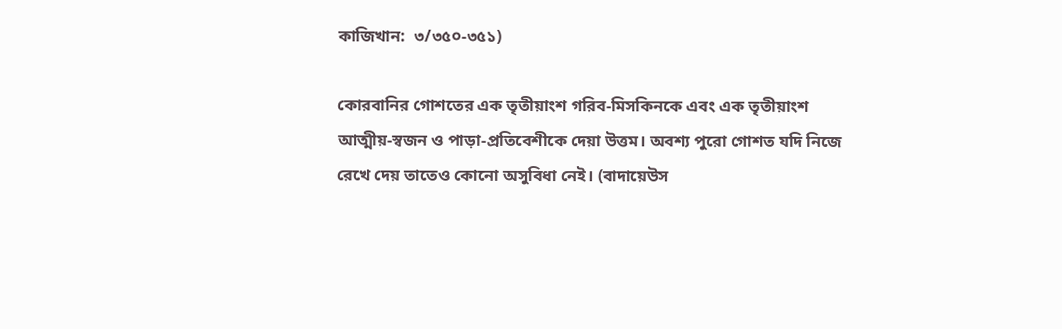কাজিখান:  ৩/৩৫০-৩৫১)

কোরবানির গোশতের এক তৃতীয়াংশ গরিব-মিসকিনকে এবং এক তৃতীয়াংশ আত্মীয়-স্বজন ও পাড়া-প্রতিবেশীকে দেয়া উত্তম। অবশ্য পুরো গোশত যদি নিজে রেখে দেয় তাতেও কোনো অসুবিধা নেই। (বাদায়েউস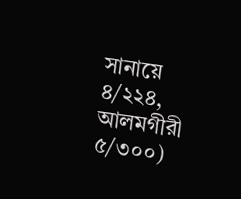সানায়ে ৪/২২৪, আলমগীরী ৫/৩০০)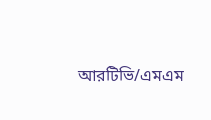আরটিভি/এমএম